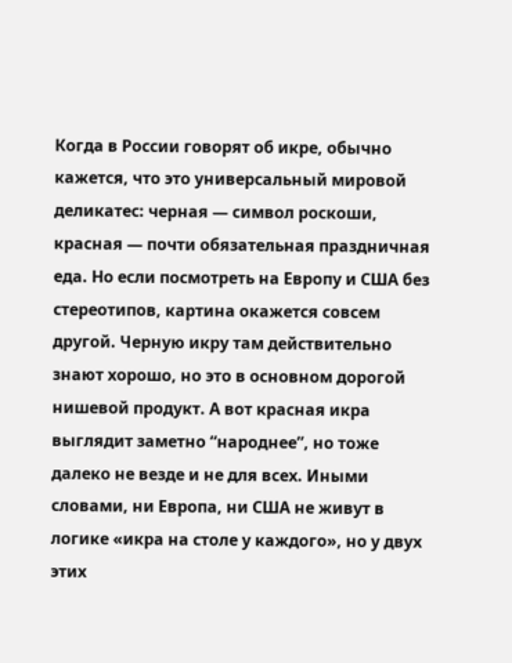Когда в России говорят об икре, обычно кажется, что это универсальный мировой деликатес: черная — символ роскоши, красная — почти обязательная праздничная еда. Но если посмотреть на Европу и США без стереотипов, картина окажется совсем другой. Черную икру там действительно знают хорошо, но это в основном дорогой нишевой продукт. А вот красная икра выглядит заметно “народнее”, но тоже далеко не везде и не для всех. Иными словами, ни Европа, ни США не живут в логике «икра на столе у каждого», но у двух этих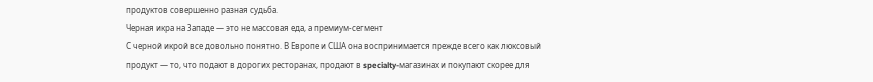продуктов совершенно разная судьба.
Черная икра на Западе — это не массовая еда, а премиум-сегмент
С черной икрой все довольно понятно. В Европе и США она воспринимается прежде всего как люксовый продукт — то, что подают в дорогих ресторанах, продают в specialty-магазинах и покупают скорее для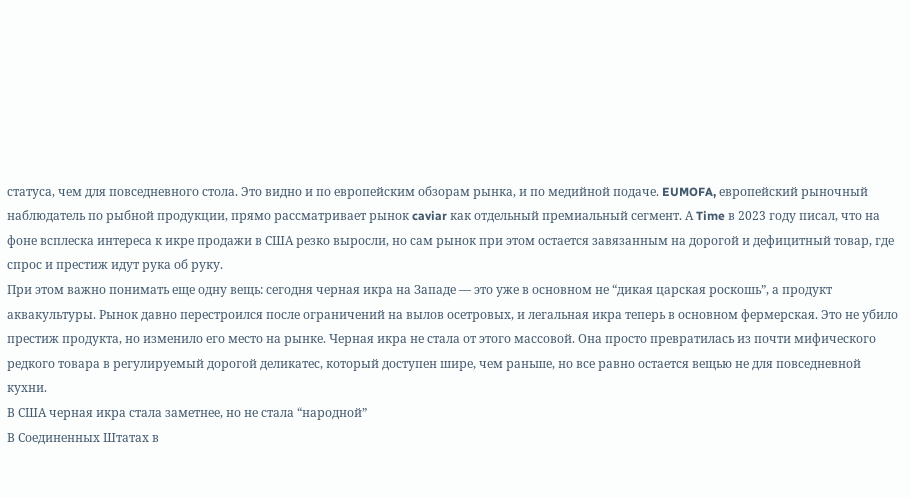статуса, чем для повседневного стола. Это видно и по европейским обзорам рынка, и по медийной подаче. EUMOFA, европейский рыночный наблюдатель по рыбной продукции, прямо рассматривает рынок caviar как отдельный премиальный сегмент. А Time в 2023 году писал, что на фоне всплеска интереса к икре продажи в США резко выросли, но сам рынок при этом остается завязанным на дорогой и дефицитный товар, где спрос и престиж идут рука об руку.
При этом важно понимать еще одну вещь: сегодня черная икра на Западе — это уже в основном не “дикая царская роскошь”, а продукт аквакультуры. Рынок давно перестроился после ограничений на вылов осетровых, и легальная икра теперь в основном фермерская. Это не убило престиж продукта, но изменило его место на рынке. Черная икра не стала от этого массовой. Она просто превратилась из почти мифического редкого товара в регулируемый дорогой деликатес, который доступен шире, чем раньше, но все равно остается вещью не для повседневной кухни.
В США черная икра стала заметнее, но не стала “народной”
В Соединенных Штатах в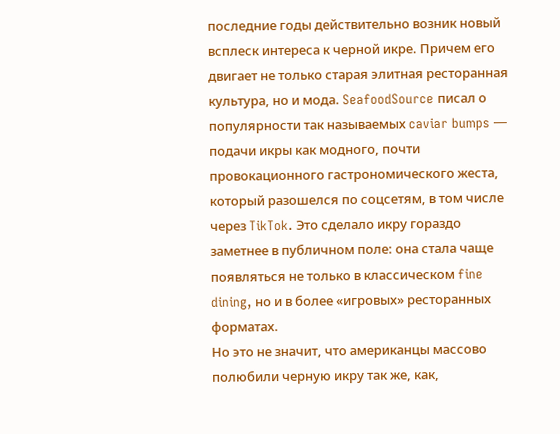последние годы действительно возник новый всплеск интереса к черной икре. Причем его двигает не только старая элитная ресторанная культура, но и мода. SeafoodSource писал о популярности так называемых caviar bumps — подачи икры как модного, почти провокационного гастрономического жеста, который разошелся по соцсетям, в том числе через TikTok. Это сделало икру гораздо заметнее в публичном поле: она стала чаще появляться не только в классическом fine dining, но и в более «игровых» ресторанных форматах.
Но это не значит, что американцы массово полюбили черную икру так же, как,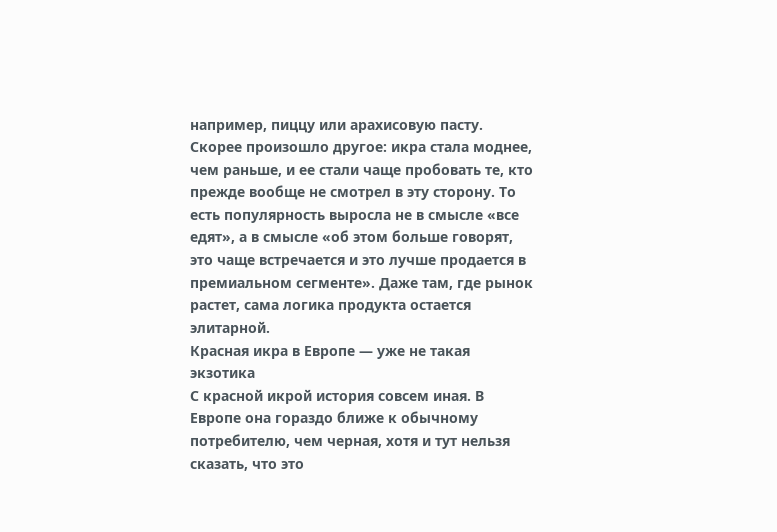например, пиццу или арахисовую пасту. Скорее произошло другое: икра стала моднее, чем раньше, и ее стали чаще пробовать те, кто прежде вообще не смотрел в эту сторону. То есть популярность выросла не в смысле «все едят», а в смысле «об этом больше говорят, это чаще встречается и это лучше продается в премиальном сегменте». Даже там, где рынок растет, сама логика продукта остается элитарной.
Красная икра в Европе — уже не такая экзотика
С красной икрой история совсем иная. В Европе она гораздо ближе к обычному потребителю, чем черная, хотя и тут нельзя сказать, что это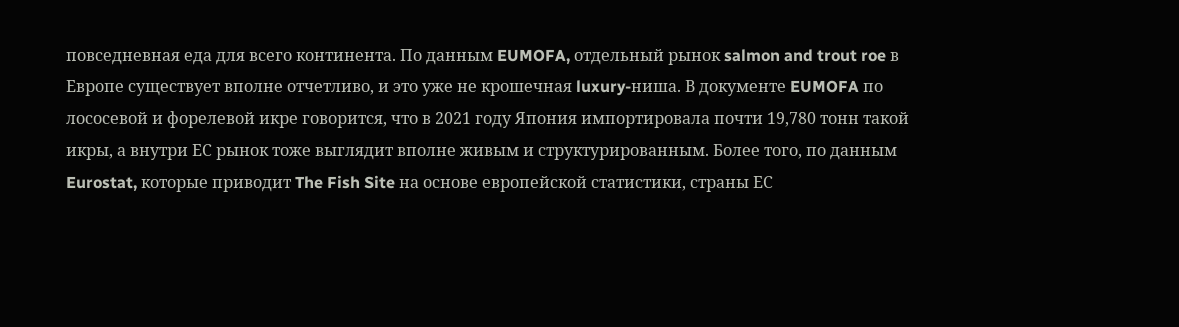повседневная еда для всего континента. По данным EUMOFA, отдельный рынок salmon and trout roe в Европе существует вполне отчетливо, и это уже не крошечная luxury-ниша. В документе EUMOFA по лососевой и форелевой икре говорится, что в 2021 году Япония импортировала почти 19,780 тонн такой икры, а внутри ЕС рынок тоже выглядит вполне живым и структурированным. Более того, по данным Eurostat, которые приводит The Fish Site на основе европейской статистики, страны ЕС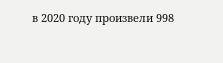в 2020 году произвели 998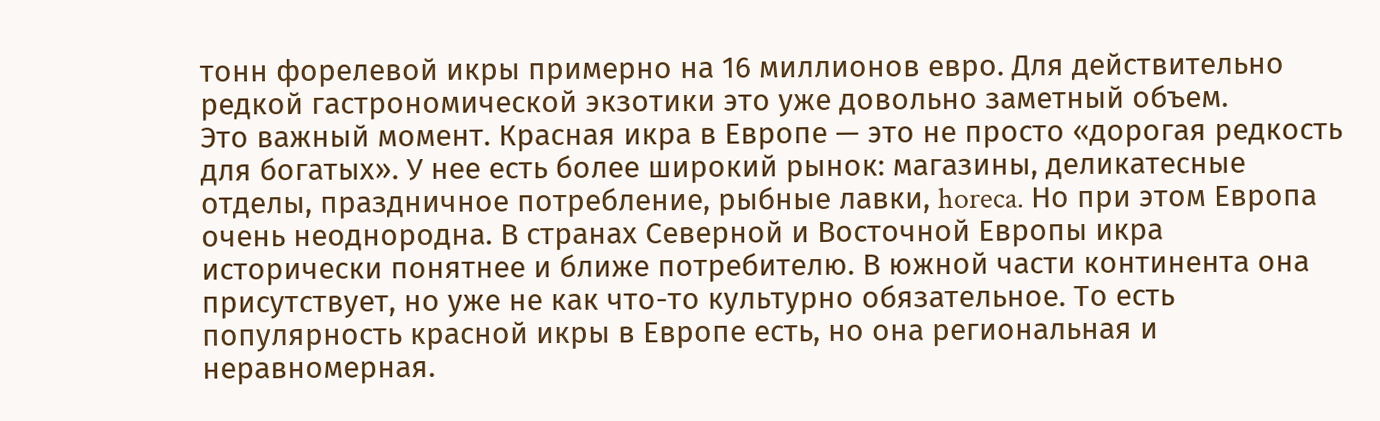тонн форелевой икры примерно на 16 миллионов евро. Для действительно редкой гастрономической экзотики это уже довольно заметный объем.
Это важный момент. Красная икра в Европе — это не просто «дорогая редкость для богатых». У нее есть более широкий рынок: магазины, деликатесные отделы, праздничное потребление, рыбные лавки, horeca. Но при этом Европа очень неоднородна. В странах Северной и Восточной Европы икра исторически понятнее и ближе потребителю. В южной части континента она присутствует, но уже не как что-то культурно обязательное. То есть популярность красной икры в Европе есть, но она региональная и неравномерная.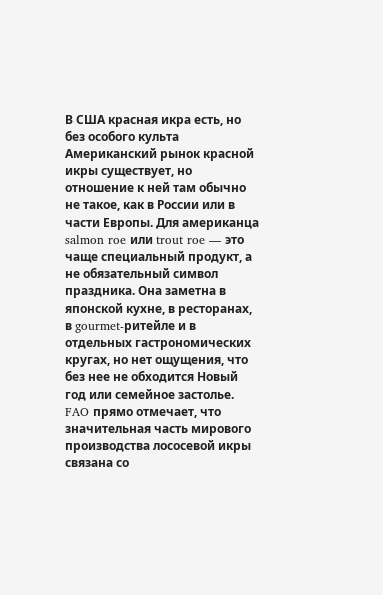В США красная икра есть, но без особого культа
Американский рынок красной икры существует, но отношение к ней там обычно не такое, как в России или в части Европы. Для американца salmon roe или trout roe — это чаще специальный продукт, а не обязательный символ праздника. Она заметна в японской кухне, в ресторанах, в gourmet-ритейле и в отдельных гастрономических кругах, но нет ощущения, что без нее не обходится Новый год или семейное застолье. FAO прямо отмечает, что значительная часть мирового производства лососевой икры связана со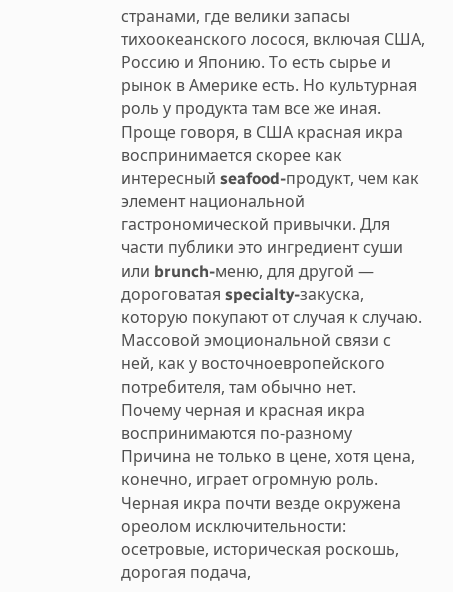странами, где велики запасы тихоокеанского лосося, включая США, Россию и Японию. То есть сырье и рынок в Америке есть. Но культурная роль у продукта там все же иная.
Проще говоря, в США красная икра воспринимается скорее как интересный seafood-продукт, чем как элемент национальной гастрономической привычки. Для части публики это ингредиент суши или brunch-меню, для другой — дороговатая specialty-закуска, которую покупают от случая к случаю. Массовой эмоциональной связи с ней, как у восточноевропейского потребителя, там обычно нет.
Почему черная и красная икра воспринимаются по-разному
Причина не только в цене, хотя цена, конечно, играет огромную роль. Черная икра почти везде окружена ореолом исключительности: осетровые, историческая роскошь, дорогая подача,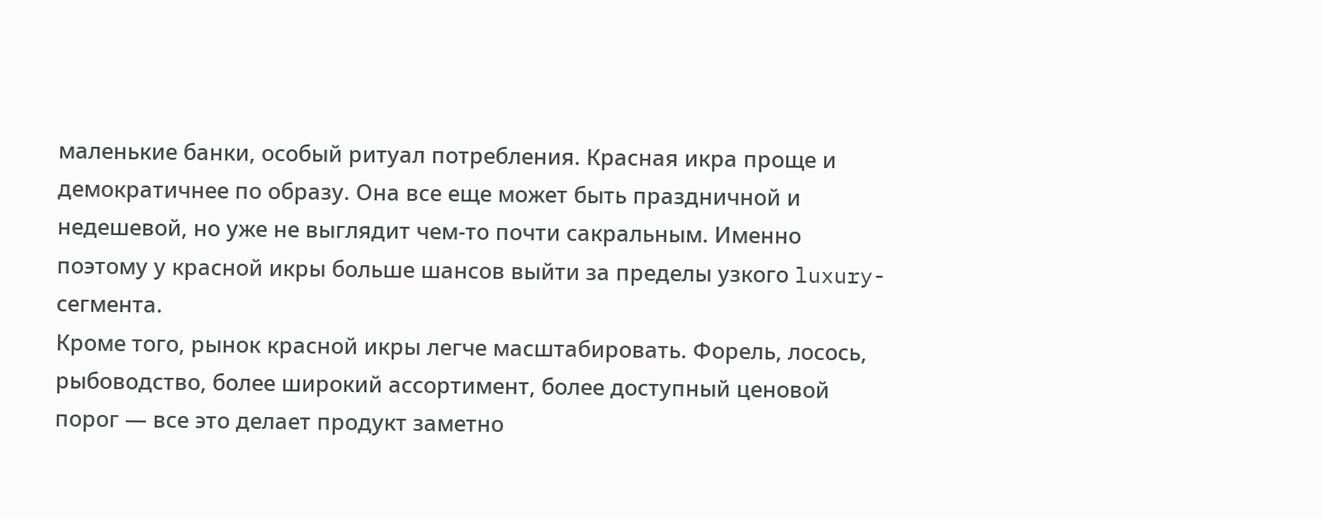маленькие банки, особый ритуал потребления. Красная икра проще и демократичнее по образу. Она все еще может быть праздничной и недешевой, но уже не выглядит чем-то почти сакральным. Именно поэтому у красной икры больше шансов выйти за пределы узкого luxury-сегмента.
Кроме того, рынок красной икры легче масштабировать. Форель, лосось, рыбоводство, более широкий ассортимент, более доступный ценовой порог — все это делает продукт заметно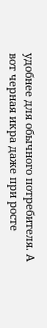удобнее для обычного потребителя. А вот черная икра даже при росте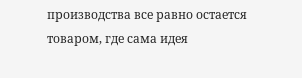производства все равно остается товаром, где сама идея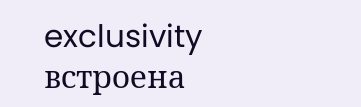exclusivity встроена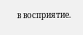в восприятие.